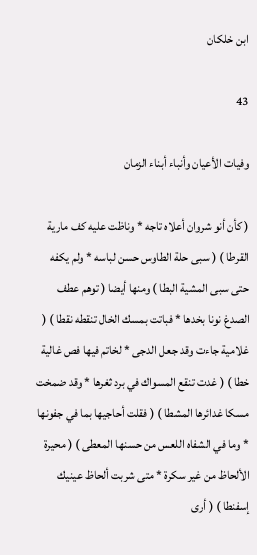ابن خلكان

43

وفيات الأعيان وأنباء أبناء الزمان

( كأن أنو شروان أعلاه تاجه * وناظت عليه كف مارية القرطا ) ( سبى حلة الطاوس حسن لباسه * ولم يكفه حتى سبى المشية البطا ) ومنها أيضا ( توهم عطف الصدغ نونا بخدها * فباتت بمسك الخال تنقطه نقطا ) ( غلامية جاءت وقد جعل الدجى * لخاتم فيها فص غالية خطا ) ( غدت تنقع المسواك في برد ثغرها * وقد ضمخت مسكا غدائرها المشطا ) ( فقلت أحاجيها بما في جفونها * وما في الشفاه اللعس من حسنها المعطى ) ( محيرة الألحاظ من غير سكرة * متى شربت ألحاظ عينيك إسفنطا ) ( أرى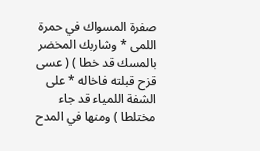صفرة المسواك في حمرة اللمى * وشاربك المخضر بالمسك قد خطا ) ( عسى قزح قبلته فاخاله * على الشفة اللمياء قد جاء مختلطا ) ومنها في المدح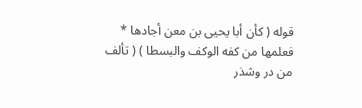قوله ( كأن أبا يحيى بن معن أجادها * فعلمها من كفه الوكف والبسطا ) ( تألف من در وشذر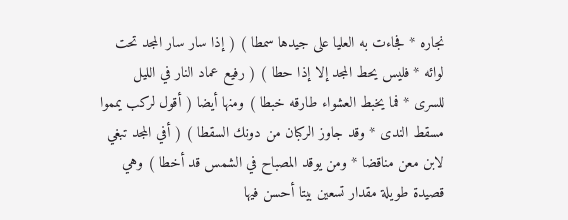نجاره * فجاءت به العليا على جيدها سمطا ) ( إذا سار سار المجد تحت لوائه * فليس يحط المجد إلا إذا حطا ) ( رفيع عماد النار في الليل للسرى * فما يخبط العشواء طارقه خبطا ) ومنها أيضا ( أقول لركب يمموا مسقط الندى * وقد جاوز الركبان من دونك السقطا ) ( أفي المجد تبغي لابن معن مناقضا * ومن يوقد المصباح في الشمس قد أخطا ) وهي قصيدة طويلة مقدار تسعين بيتا أحسن فيها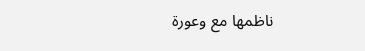ناظمها مع وعورة